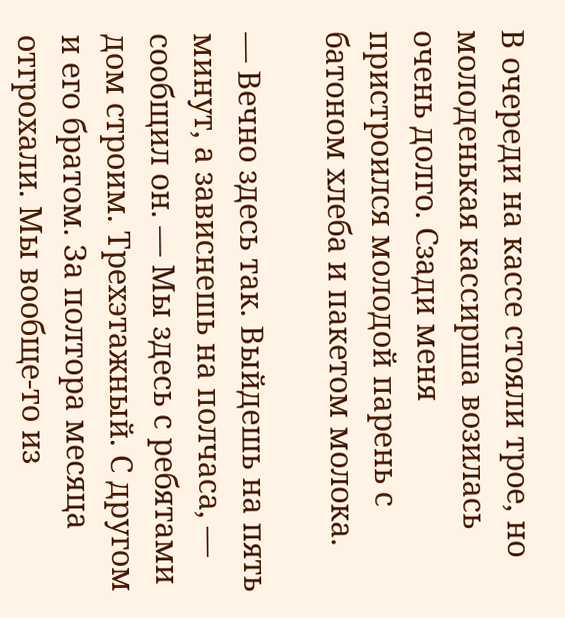В очереди на кассе стояли трое, но молоденькая кассирша возилась очень долго. Сзади меня пристроился молодой парень с батоном хлеба и пакетом молока.

— Вечно здесь так. Выйдешь на пять минут, а зависнешь на полчаса, — сообщил он. — Мы здесь с ребятами дом строим. Трехэтажный. С другом и его братом. За полтора месяца отгрохали. Мы вообще-то из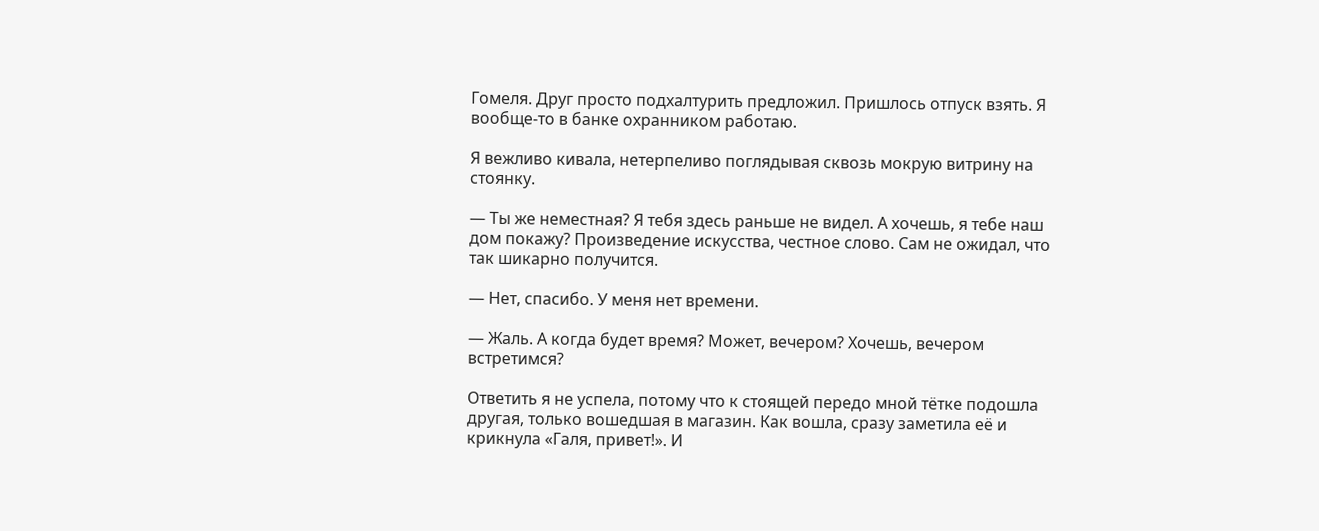Гомеля. Друг просто подхалтурить предложил. Пришлось отпуск взять. Я вообще-то в банке охранником работаю.

Я вежливо кивала, нетерпеливо поглядывая сквозь мокрую витрину на стоянку.

— Ты же неместная? Я тебя здесь раньше не видел. А хочешь, я тебе наш дом покажу? Произведение искусства, честное слово. Сам не ожидал, что так шикарно получится.

— Нет, спасибо. У меня нет времени.

— Жаль. А когда будет время? Может, вечером? Хочешь, вечером встретимся?

Ответить я не успела, потому что к стоящей передо мной тётке подошла другая, только вошедшая в магазин. Как вошла, сразу заметила её и крикнула «Галя, привет!». И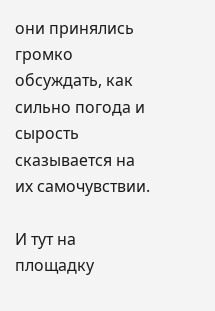они принялись громко обсуждать, как сильно погода и сырость сказывается на их самочувствии.

И тут на площадку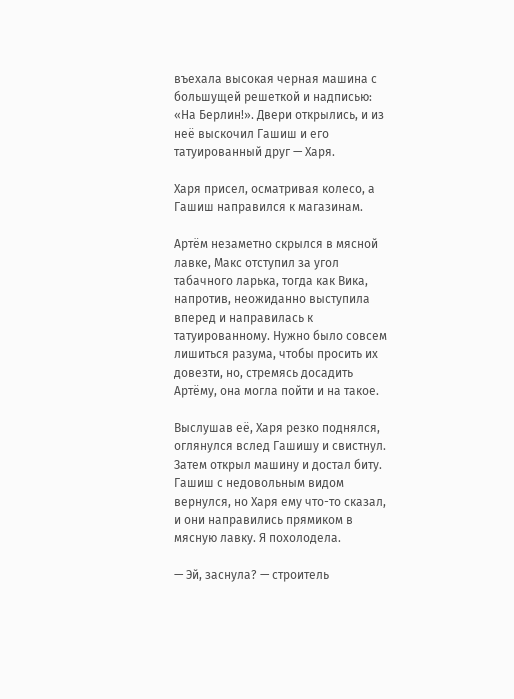въехала высокая черная машина с большущей решеткой и надписью: «На Берлин!». Двери открылись, и из неё выскочил Гашиш и его татуированный друг — Харя.

Харя присел, осматривая колесо, а Гашиш направился к магазинам.

Артём незаметно скрылся в мясной лавке, Макс отступил за угол табачного ларька, тогда как Вика, напротив, неожиданно выступила вперед и направилась к татуированному. Нужно было совсем лишиться разума, чтобы просить их довезти, но, стремясь досадить Артёму, она могла пойти и на такое.

Выслушав её, Харя резко поднялся, оглянулся вслед Гашишу и свистнул. Затем открыл машину и достал биту. Гашиш с недовольным видом вернулся, но Харя ему что-то сказал, и они направились прямиком в мясную лавку. Я похолодела.

— Эй, заснула? — строитель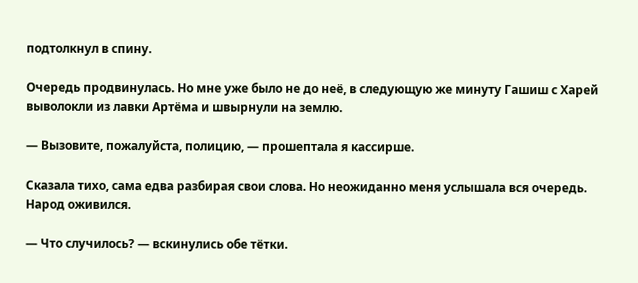подтолкнул в спину.

Очередь продвинулась. Но мне уже было не до неё, в следующую же минуту Гашиш с Харей выволокли из лавки Артёма и швырнули на землю.

— Вызовите, пожалуйста, полицию, — прошептала я кассирше.

Сказала тихо, сама едва разбирая свои слова. Но неожиданно меня услышала вся очередь. Народ оживился.

— Что случилось? — вскинулись обе тётки.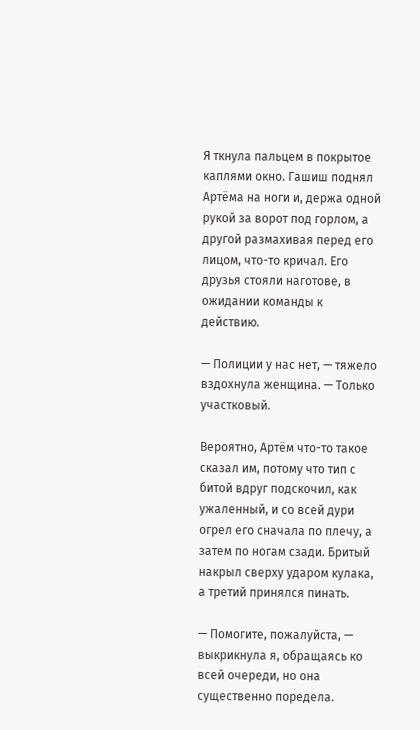Я ткнула пальцем в покрытое каплями окно. Гашиш поднял Артёма на ноги и, держа одной рукой за ворот под горлом, а другой размахивая перед его лицом, что-то кричал. Его друзья стояли наготове, в ожидании команды к действию.

— Полиции у нас нет, — тяжело вздохнула женщина. — Только участковый.

Вероятно, Артём что-то такое сказал им, потому что тип с битой вдруг подскочил, как ужаленный, и со всей дури огрел его сначала по плечу, а затем по ногам сзади. Бритый накрыл сверху ударом кулака, а третий принялся пинать.

— Помогите, пожалуйста, — выкрикнула я, обращаясь ко всей очереди, но она существенно поредела.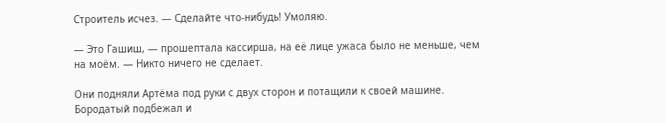Строитель исчез. — Сделайте что-нибудь! Умоляю.

— Это Гашиш, — прошептала кассирша, на её лице ужаса было не меньше, чем на моём. — Никто ничего не сделает.

Они подняли Артёма под руки с двух сторон и потащили к своей машине. Бородатый подбежал и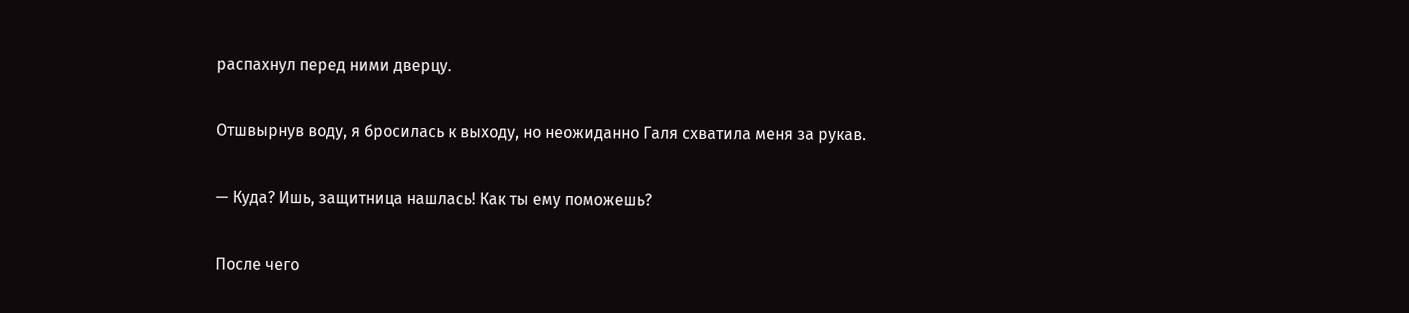распахнул перед ними дверцу.

Отшвырнув воду, я бросилась к выходу, но неожиданно Галя схватила меня за рукав.

— Куда? Ишь, защитница нашлась! Как ты ему поможешь?

После чего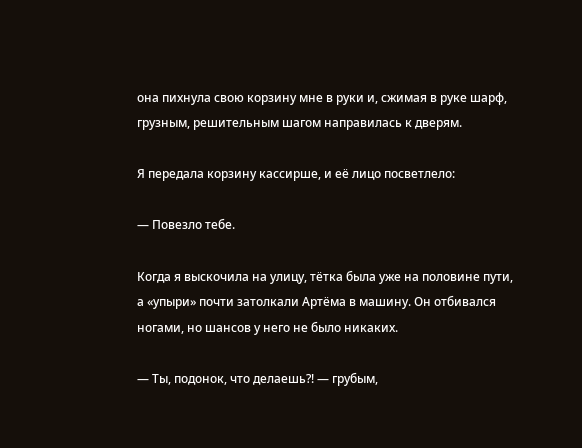она пихнула свою корзину мне в руки и, сжимая в руке шарф, грузным, решительным шагом направилась к дверям.

Я передала корзину кассирше, и её лицо посветлело:

— Повезло тебе.

Когда я выскочила на улицу, тётка была уже на половине пути, а «упыри» почти затолкали Артёма в машину. Он отбивался ногами, но шансов у него не было никаких.

— Ты, подонок, что делаешь?! — грубым,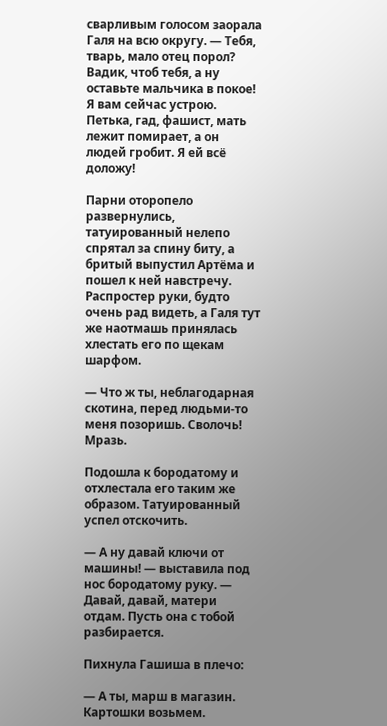сварливым голосом заорала Галя на всю округу. — Тебя, тварь, мало отец порол? Вадик, чтоб тебя, а ну оставьте мальчика в покое! Я вам сейчас устрою. Петька, гад, фашист, мать лежит помирает, а он людей гробит. Я ей всё доложу!

Парни оторопело развернулись, татуированный нелепо спрятал за спину биту, а бритый выпустил Артёма и пошел к ней навстречу. Распростер руки, будто очень рад видеть, а Галя тут же наотмашь принялась хлестать его по щекам шарфом.

— Что ж ты, неблагодарная скотина, перед людьми-то меня позоришь. Сволочь! Мразь.

Подошла к бородатому и отхлестала его таким же образом. Татуированный успел отскочить.

— А ну давай ключи от машины! — выставила под нос бородатому руку. — Давай, давай, матери отдам. Пусть она с тобой разбирается.

Пихнула Гашиша в плечо:

— А ты, марш в магазин. Картошки возьмем.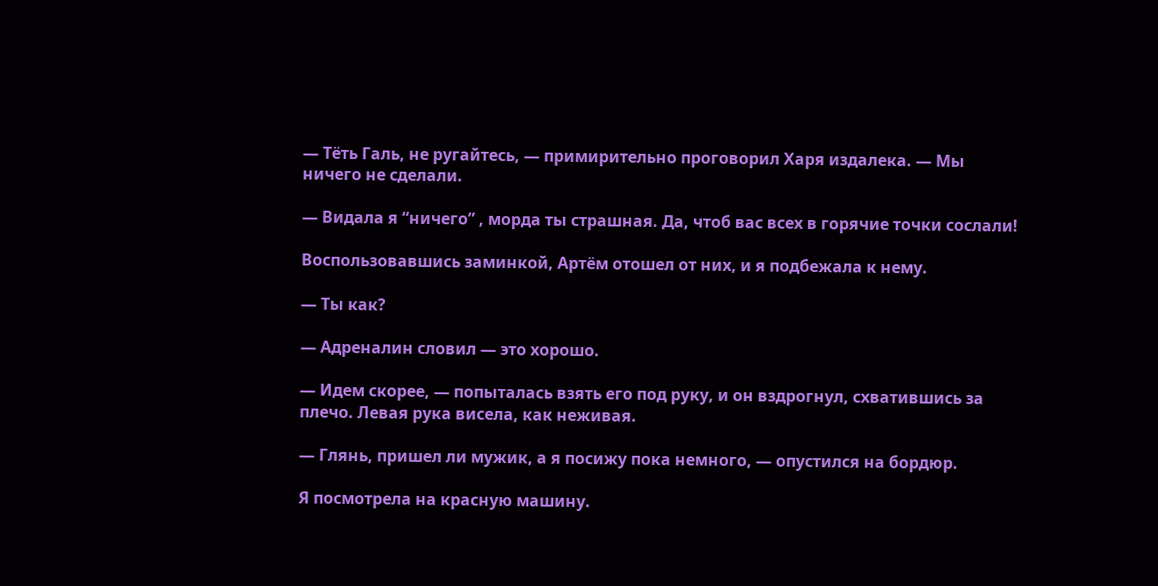— Тёть Галь, не ругайтесь, — примирительно проговорил Харя издалека. — Мы ничего не сделали.

— Видала я “ничего” , морда ты страшная. Да, чтоб вас всех в горячие точки сослали!

Воспользовавшись заминкой, Артём отошел от них, и я подбежала к нему.

— Ты как?

— Адреналин словил — это хорошо.

— Идем скорее, — попыталась взять его под руку, и он вздрогнул, схватившись за плечо. Левая рука висела, как неживая.

— Глянь, пришел ли мужик, а я посижу пока немного, — опустился на бордюр.

Я посмотрела на красную машину.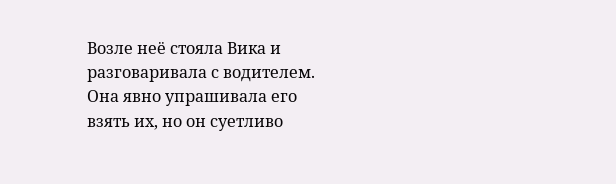Возле неё стояла Вика и разговаривала с водителем. Она явно упрашивала его взять их, но он суетливо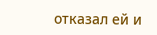отказал ей и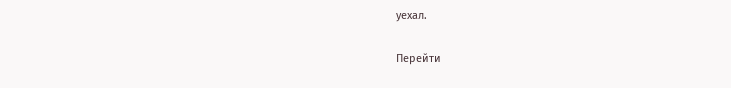уехал.

Перейти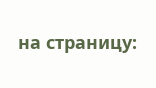на страницу: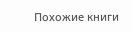Похожие книги